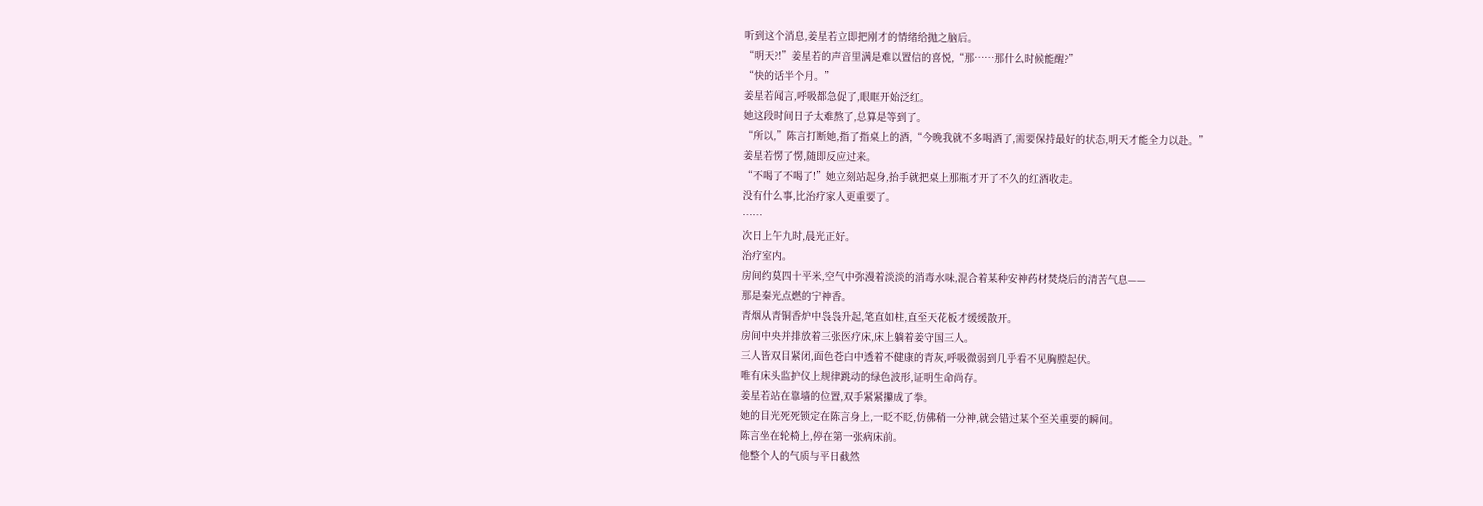听到这个消息,姜星若立即把刚才的情绪给抛之脑后。
“明天?!”姜星若的声音里满是难以置信的喜悦,“那……那什么时候能醒?”
“快的话半个月。”
姜星若闻言,呼吸都急促了,眼眶开始泛红。
她这段时间日子太难熬了,总算是等到了。
“所以,”陈言打断她,指了指桌上的酒,“今晚我就不多喝酒了,需要保持最好的状态,明天才能全力以赴。”
姜星若愣了愣,随即反应过来。
“不喝了不喝了!”她立刻站起身,抬手就把桌上那瓶才开了不久的红酒收走。
没有什么事,比治疗家人更重要了。
……
次日上午九时,晨光正好。
治疗室内。
房间约莫四十平米,空气中弥漫着淡淡的消毒水味,混合着某种安神药材焚烧后的清苦气息——
那是秦光点燃的宁神香。
青烟从青铜香炉中袅袅升起,笔直如柱,直至天花板才缓缓散开。
房间中央并排放着三张医疗床,床上躺着姜守国三人。
三人皆双目紧闭,面色苍白中透着不健康的青灰,呼吸微弱到几乎看不见胸膛起伏。
唯有床头监护仪上规律跳动的绿色波形,证明生命尚存。
姜星若站在靠墙的位置,双手紧紧攥成了拳。
她的目光死死锁定在陈言身上,一眨不眨,仿佛稍一分神,就会错过某个至关重要的瞬间。
陈言坐在轮椅上,停在第一张病床前。
他整个人的气质与平日截然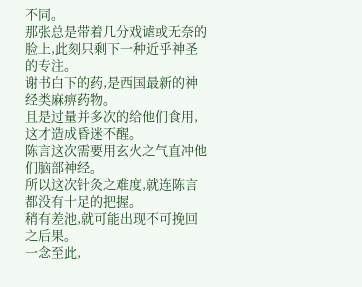不同。
那张总是带着几分戏谑或无奈的脸上,此刻只剩下一种近乎神圣的专注。
谢书白下的药,是西国最新的神经类麻痹药物。
且是过量并多次的给他们食用,这才造成昏迷不醒。
陈言这次需要用玄火之气直冲他们脑部神经。
所以这次针灸之难度,就连陈言都没有十足的把握。
稍有差池,就可能出现不可挽回之后果。
一念至此,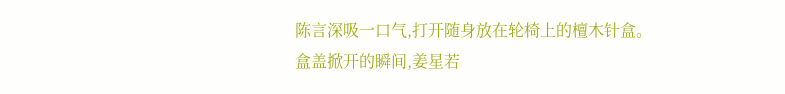陈言深吸一口气,打开随身放在轮椅上的檀木针盒。
盒盖掀开的瞬间,姜星若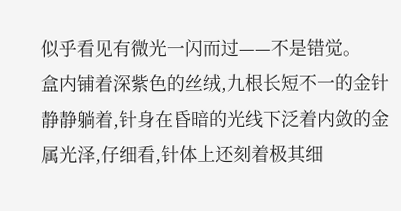似乎看见有微光一闪而过——不是错觉。
盒内铺着深紫色的丝绒,九根长短不一的金针静静躺着,针身在昏暗的光线下泛着内敛的金属光泽,仔细看,针体上还刻着极其细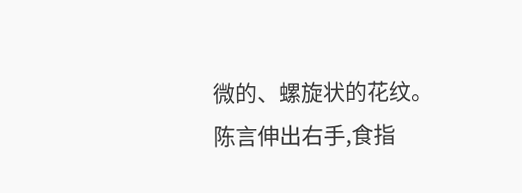微的、螺旋状的花纹。
陈言伸出右手,食指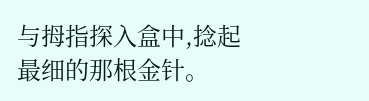与拇指探入盒中,捻起最细的那根金针。